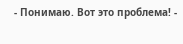- Понимаю. Вот это проблема! -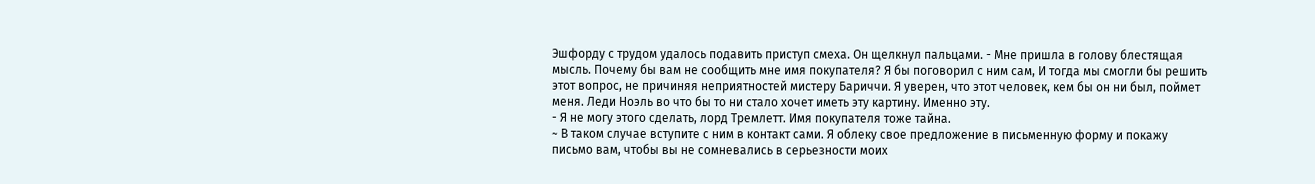Эшфорду с трудом удалось подавить приступ смеха. Он щелкнул пальцами. - Мне пришла в голову блестящая мысль. Почему бы вам не сообщить мне имя покупателя? Я бы поговорил с ним сам, И тогда мы смогли бы решить этот вопрос, не причиняя неприятностей мистеру Бариччи. Я уверен, что этот человек, кем бы он ни был, поймет меня. Леди Ноэль во что бы то ни стало хочет иметь эту картину. Именно эту.
- Я не могу этого сделать, лорд Тремлетт. Имя покупателя тоже тайна.
~ В таком случае вступите с ним в контакт сами. Я облеку свое предложение в письменную форму и покажу письмо вам, чтобы вы не сомневались в серьезности моих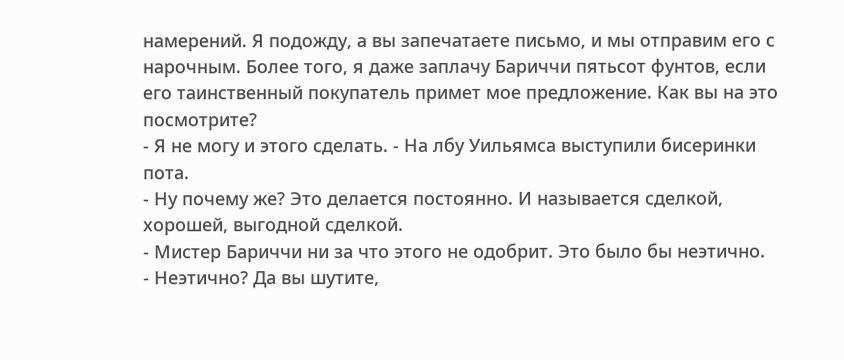намерений. Я подожду, а вы запечатаете письмо, и мы отправим его с нарочным. Более того, я даже заплачу Бариччи пятьсот фунтов, если его таинственный покупатель примет мое предложение. Как вы на это посмотрите?
- Я не могу и этого сделать. - На лбу Уильямса выступили бисеринки пота.
- Ну почему же? Это делается постоянно. И называется сделкой, хорошей, выгодной сделкой.
- Мистер Бариччи ни за что этого не одобрит. Это было бы неэтично.
- Неэтично? Да вы шутите,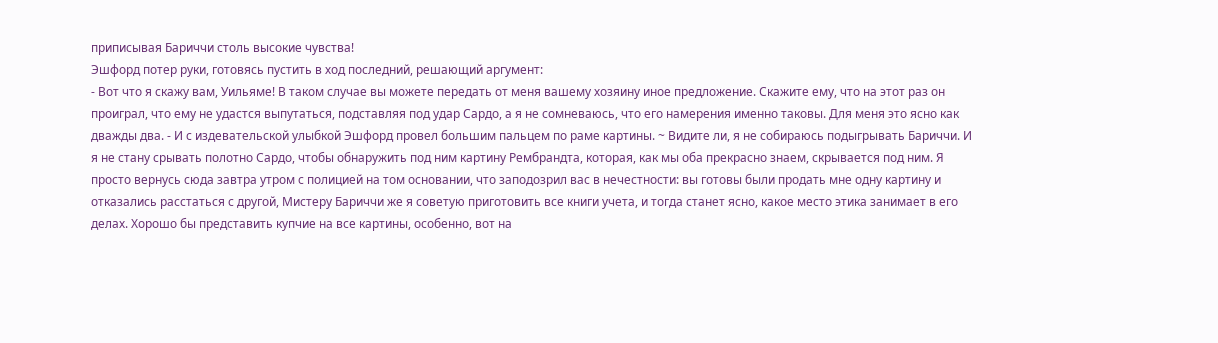приписывая Бариччи столь высокие чувства!
Эшфорд потер руки, готовясь пустить в ход последний, решающий аргумент:
- Вот что я скажу вам, Уильяме! В таком случае вы можете передать от меня вашему хозяину иное предложение. Скажите ему, что на этот раз он проиграл, что ему не удастся выпутаться, подставляя под удар Сардо, а я не сомневаюсь, что его намерения именно таковы. Для меня это ясно как дважды два. - И с издевательской улыбкой Эшфорд провел большим пальцем по раме картины. ~ Видите ли, я не собираюсь подыгрывать Бариччи. И я не стану срывать полотно Сардо, чтобы обнаружить под ним картину Рембрандта, которая, как мы оба прекрасно знаем, скрывается под ним. Я просто вернусь сюда завтра утром с полицией на том основании, что заподозрил вас в нечестности: вы готовы были продать мне одну картину и отказались расстаться с другой, Мистеру Бариччи же я советую приготовить все книги учета, и тогда станет ясно, какое место этика занимает в его делах. Хорошо бы представить купчие на все картины, особенно, вот на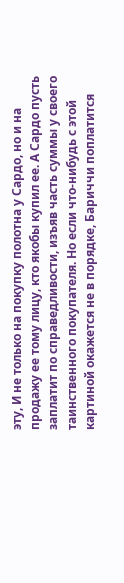эту, И не только на покупку полотна у Сардо, но и на продажу ее тому лицу, кто якобы купил ее. А Сардо пусть заплатит по справедливости, изъяв часть суммы у своего таинственного покупателя. Но если что-нибудь с этой картиной окажется не в порядке, Бариччи поплатится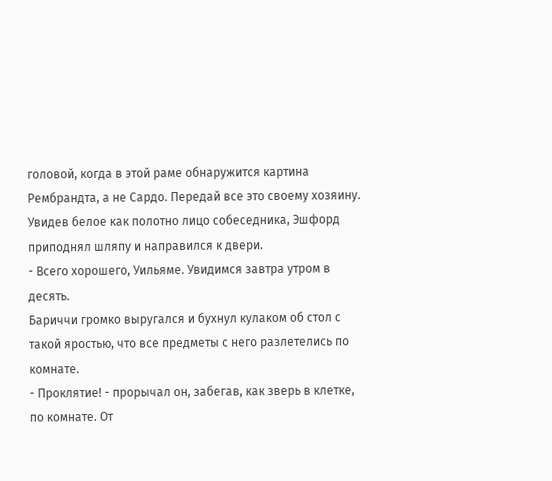головой, когда в этой раме обнаружится картина Рембрандта, а не Сардо. Передай все это своему хозяину.
Увидев белое как полотно лицо собеседника, Эшфорд приподнял шляпу и направился к двери.
- Всего хорошего, Уильяме. Увидимся завтра утром в десять.
Бариччи громко выругался и бухнул кулаком об стол с такой яростью, что все предметы с него разлетелись по комнате.
- Проклятие! - прорычал он, забегав, как зверь в клетке, по комнате. От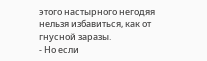этого настырного негодяя нельзя избавиться, как от гнусной заразы.
- Но если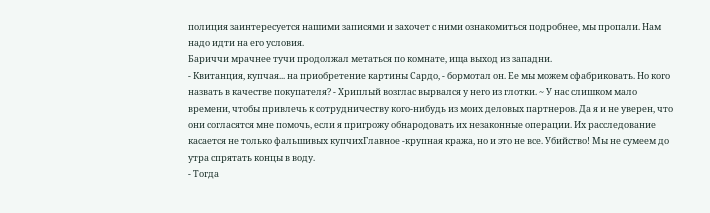полиция заинтересуется нашими записями и захочет с ними ознакомиться подробнее, мы пропали. Нам надо идти на его условия.
Бариччи мрачнее тучи продолжал метаться по комнате, ища выход из западни.
- Квитанция, купчая... на приобретение картины Сардо, - бормотал он. Ее мы можем сфабриковать. Но кого назвать в качестве покупателя? - Хриплый возглас вырвался у него из глотки. ~ У нас слишком мало времени, чтобы привлечь к сотрудничеству кого-нибудь из моих деловых партнеров. Да я и не уверен, что они согласятся мне помочь, если я пригрожу обнародовать их незаконные операции. Их расследование касается не только фальшивых купчихГлавное -крупная кража, но и это не все. Убийство! Мы не сумеем до утра спрятать концы в воду.
- Тогда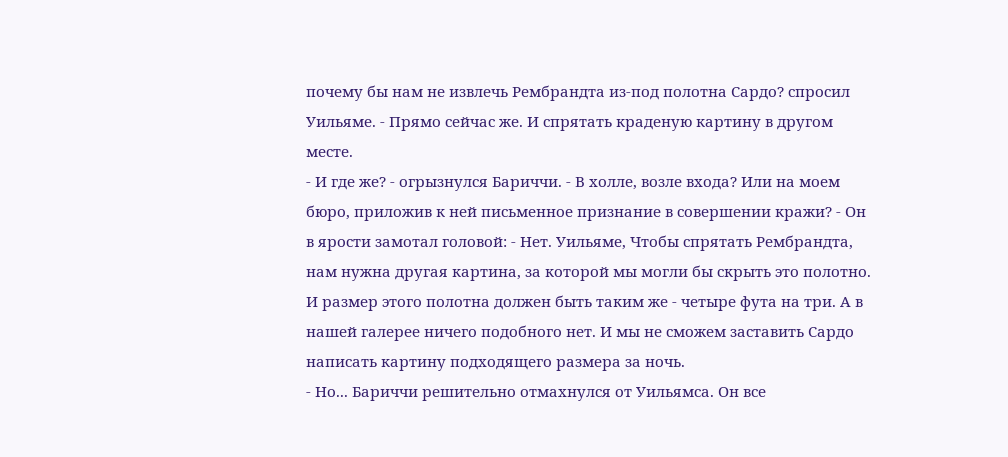почему бы нам не извлечь Рембрандта из-под полотна Сардо? спросил Уильяме. - Прямо сейчас же. И спрятать краденую картину в другом месте.
- И где же? - огрызнулся Бариччи. - В холле, возле входа? Или на моем бюро, приложив к ней письменное признание в совершении кражи? - Он в ярости замотал головой: - Нет. Уильяме, Чтобы спрятать Рембрандта, нам нужна другая картина, за которой мы могли бы скрыть это полотно. И размер этого полотна должен быть таким же - четыре фута на три. А в нашей галерее ничего подобного нет. И мы не сможем заставить Сардо написать картину подходящего размера за ночь.
- Но... Бариччи решительно отмахнулся от Уильямса. Он все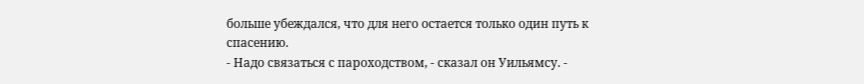больше убеждался, что для него остается только один путь к спасению.
- Надо связаться с пароходством, - сказал он Уильямсу. -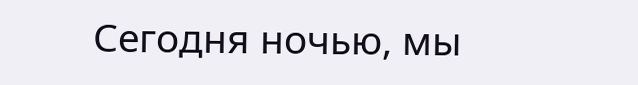Сегодня ночью, мы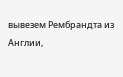вывезем Рембрандта из Англии,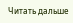Читать дальше